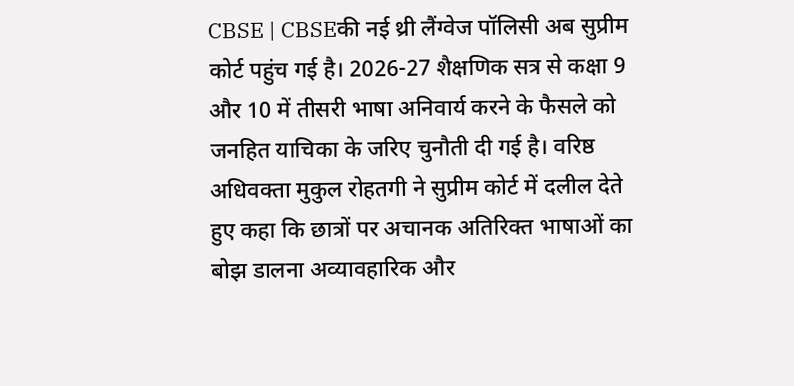CBSE | CBSEकी नई थ्री लैंग्वेज पॉलिसी अब सुप्रीम कोर्ट पहुंच गई है। 2026-27 शैक्षणिक सत्र से कक्षा 9 और 10 में तीसरी भाषा अनिवार्य करने के फैसले को जनहित याचिका के जरिए चुनौती दी गई है। वरिष्ठ अधिवक्ता मुकुल रोहतगी ने सुप्रीम कोर्ट में दलील देते हुए कहा कि छात्रों पर अचानक अतिरिक्त भाषाओं का बोझ डालना अव्यावहारिक और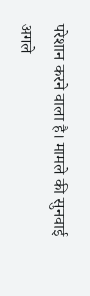परेशान करने वाला है। मामले की सुनवाई अगले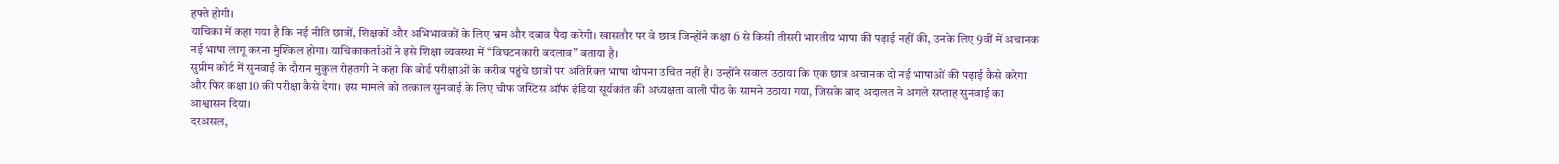हफ्ते होगी।
याचिका में कहा गया है कि नई नीति छात्रों, शिक्षकों और अभिभावकों के लिए भ्रम और दबाव पैदा करेगी। खासतौर पर वे छात्र जिन्होंने कक्षा 6 से किसी तीसरी भारतीय भाषा की पढ़ाई नहीं की, उनके लिए 9वीं में अचानक नई भाषा लागू करना मुश्किल होगा। याचिकाकर्ताओं ने इसे शिक्षा व्यवस्था में “विघटनकारी बदलाव” बताया है।
सुप्रीम कोर्ट में सुनवाई के दौरान मुकुल रोहतगी ने कहा कि बोर्ड परीक्षाओं के करीब पहुंचे छात्रों पर अतिरिक्त भाषा थोपना उचित नहीं है। उन्होंने सवाल उठाया कि एक छात्र अचानक दो नई भाषाओं की पढ़ाई कैसे करेगा और फिर कक्षा 10 की परीक्षा कैसे देगा। इस मामले को तत्काल सुनवाई के लिए चीफ जस्टिस ऑफ इंडिया सूर्यकांत की अध्यक्षता वाली पीठ के सामने उठाया गया, जिसके बाद अदालत ने अगले सप्ताह सुनवाई का आश्वासन दिया।
दरअसल,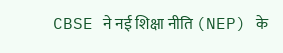CBSE ने नई शिक्षा नीति (NEP) के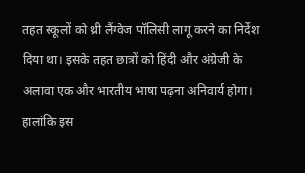तहत स्कूलों को थ्री लैंग्वेज पॉलिसी लागू करने का निर्देश दिया था। इसके तहत छात्रों को हिंदी और अंग्रेजी के अलावा एक और भारतीय भाषा पढ़ना अनिवार्य होगा। हालांकि इस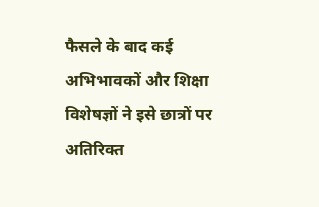फैसले के बाद कई अभिभावकों और शिक्षा विशेषज्ञों ने इसे छात्रों पर अतिरिक्त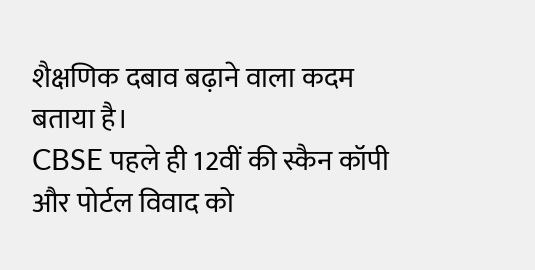शैक्षणिक दबाव बढ़ाने वाला कदम बताया है।
CBSE पहले ही 12वीं की स्कैन कॉपी और पोर्टल विवाद को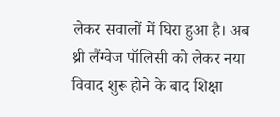लेकर सवालों में घिरा हुआ है। अब थ्री लैंग्वेज पॉलिसी को लेकर नया विवाद शुरू होने के बाद शिक्षा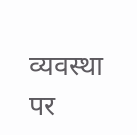व्यवस्था पर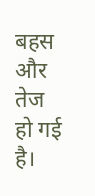बहस और तेज हो गई है।